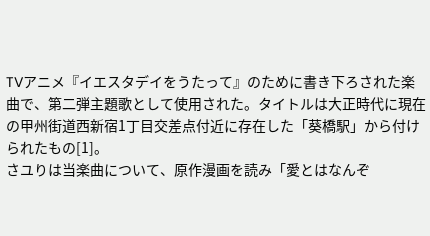TVアニメ『イエスタデイをうたって』のために書き下ろされた楽曲で、第二弾主題歌として使用された。タイトルは大正時代に現在の甲州街道西新宿1丁目交差点付近に存在した「葵橋駅」から付けられたもの[1]。
さユりは当楽曲について、原作漫画を読み「愛とはなんぞ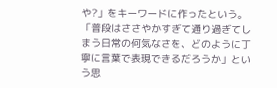や?」をキーワードに作ったという。「普段はささやかすぎて通り過ぎてしまう日常の何気なさを、どのように丁寧に言葉で表現できるだろうか」という思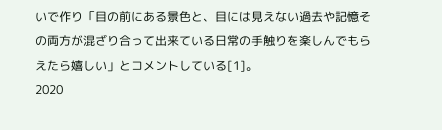いで作り「目の前にある景色と、目には見えない過去や記憶その両方が混ざり合って出来ている日常の手触りを楽しんでもらえたら嬉しい」とコメントしている[1]。
2020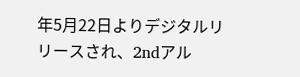年5月22日よりデジタルリリースされ、2ndアル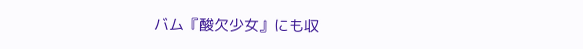バム『酸欠少女』にも収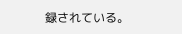録されている。